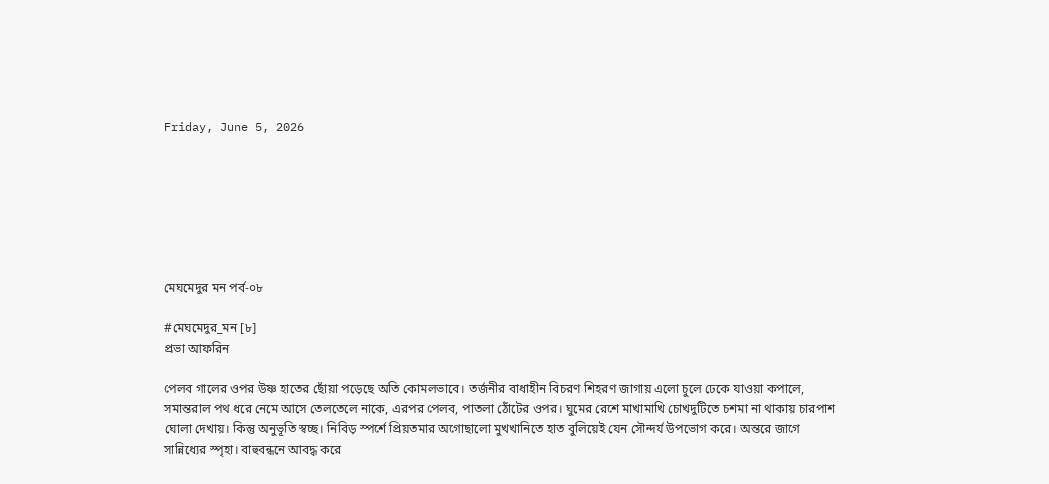Friday, June 5, 2026







মেঘমেদুর মন পর্ব-০৮

#মেঘমেদুর_মন [৮]
প্রভা আফরিন

পেলব গালের ওপর উষ্ণ হাতের ছোঁয়া পড়েছে অতি কোমলভাবে। তর্জনীর বাধাহীন বিচরণ শিহরণ জাগায় এলো চুলে ঢেকে যাওয়া কপালে, সমান্তরাল পথ ধরে নেমে আসে তেলতেলে নাকে, এরপর পেলব, পাতলা ঠোঁটের ওপর। ঘুমের রেশে মাখামাখি চোখদুটিতে চশমা না থাকায় চারপাশ ঘোলা দেখায়। কিন্তু অনুভূতি স্বচ্ছ। নিবিড় স্পর্শে প্রিয়তমার অগোছালো মুখখানিতে হাত বুলিয়েই যেন সৌন্দর্য উপভোগ করে। অন্তরে জাগে সান্নিধ্যের স্পৃহা। বাহুবন্ধনে আবদ্ধ করে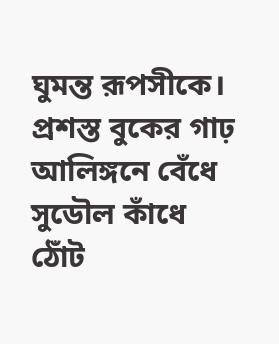ঘুমন্ত রূপসীকে। প্রশস্ত বুকের গাঢ় আলিঙ্গনে বেঁধে সুডৌল কাঁধে ঠোঁট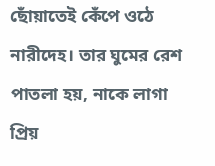ছোঁয়াতেই কেঁপে ওঠে নারীদেহ। তার ঘুমের রেশ পাতলা হয়, নাকে লাগা প্রিয়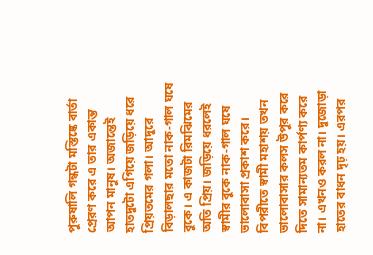পুরুষালি গন্ধটা মস্তিষ্কে বার্তা প্রেরণ করে এ তার একান্ত আপন মানুষ। অজান্তেই হাতদুটো এগিয়ে জড়িয়ে ধরে প্রিয়তমের গলা। আদুরে বিড়ালছার মতো নাক-গাল ঘষে বুকে। এ কাজটা রিমঝিমের অতি প্রিয়। জড়িয়ে ধরলেই স্বামীর বুকে নাক-গাল ঘষে ভালোবাসা প্রকাশ করে। বিপরীতে স্বামী মহাশয় তখন ভালোবাসার কলস উপুর করে দিতে সামান্যতম কার্পণ্য করে না। এখনও করল না। দুজোড়া হাতের বাধন দৃঢ় হয়। এরপর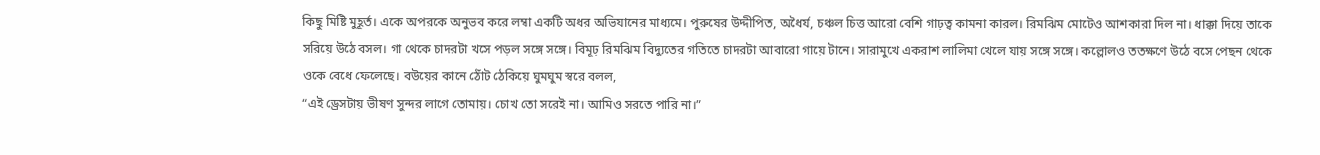কিছু মিষ্টি মুহূর্ত। একে অপরকে অনুভব করে লম্বা একটি অধর অভিযানের মাধ্যমে। পুরুষের উদ্দীপিত, অধৈর্য, চঞ্চল চিত্ত আরো বেশি গাঢ়ত্ব কামনা কারল। রিমঝিম মোটেও আশকারা দিল না। ধাক্কা দিয়ে তাকে সরিয়ে উঠে বসল। গা থেকে চাদরটা খসে পড়ল সঙ্গে সঙ্গে। বিমূঢ় রিমঝিম বিদ্যুতের গতিতে চাদরটা আবারো গায়ে টানে। সারামুখে একরাশ লালিমা খেলে যায় সঙ্গে সঙ্গে। কল্লোলও ততক্ষণে উঠে বসে পেছন থেকে ওকে বেধে ফেলেছে। বউয়ের কানে ঠোঁট ঠেকিয়ে ঘুমঘুম স্বরে বলল,
“এই ড্রেসটায় ভীষণ সুন্দর লাগে তোমায়। চোখ তো সরেই না। আমিও সরতে পারি না।”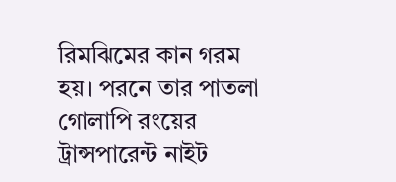রিমঝিমের কান গরম হয়। পরনে তার পাতলা গোলাপি রংয়ের ট্রান্সপারেন্ট নাইট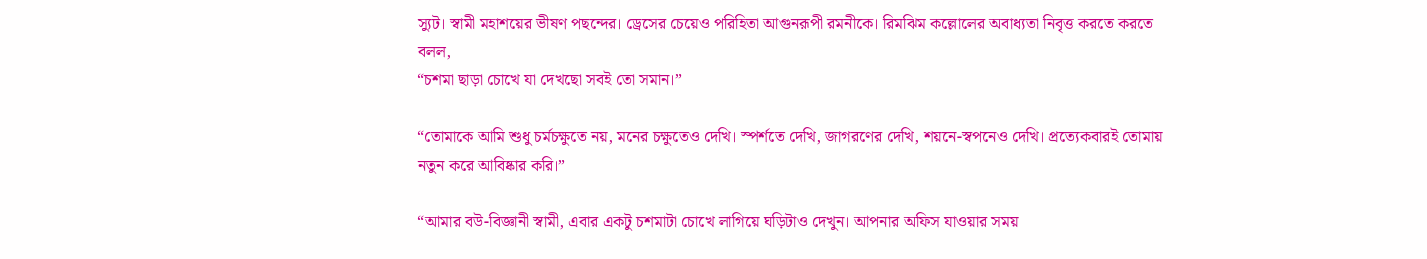স্যুট। স্বামী মহাশয়ের ভীষণ পছন্দের। ড্রেসের চেয়েও পরিহিতা আগুনরূপী রমনীকে। রিমঝিম কল্লোলের অবাধ্যতা নিবৃত্ত করতে করতে বলল,
“চশমা ছাড়া চোখে যা দেখছো সবই তো সমান।”

“তোমাকে আমি শুধু চর্মচক্ষুতে নয়, মনের চক্ষুতেও দেখি। স্পর্শতে দেখি, জাগরণের দেখি, শয়নে-স্বপনেও দেখি। প্রত্যেকবারই তোমায় নতুন করে আবিষ্কার করি।”

“আমার বউ-বিজ্ঞানী স্বামী, এবার একটু চশমাটা চোখে লাগিয়ে ঘড়িটাও দেখুন। আপনার অফিস যাওয়ার সময়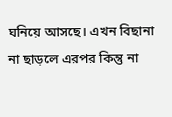ঘনিয়ে আসছে। এখন বিছানা না ছাড়লে এরপর কিন্তু না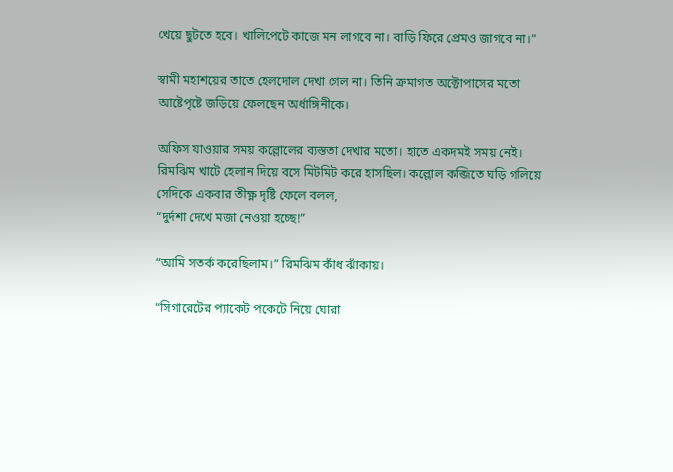খেয়ে ছুটতে হবে। খালিপেটে কাজে মন লাগবে না। বাড়ি ফিরে প্রেমও জাগবে না।”

স্বামী মহাশয়ের তাতে হেলদোল দেখা গেল না। তিনি ক্রমাগত অক্টোপাসের মতো আষ্টেপৃষ্টে জড়িয়ে ফেলছেন অর্ধাঙ্গিনীকে।

অফিস যাওয়ার সময় কল্লোলের ব্যস্ততা দেখার মতো। হাতে একদমই সময় নেই। রিমঝিম খাটে হেলান দিয়ে বসে মিটমিট করে হাসছিল। কল্লোল কব্জিতে ঘড়ি গলিয়ে সেদিকে একবার তীক্ষ্ণ দৃষ্টি ফেলে বলল,
“দুর্দশা দেখে মজা নেওয়া হচ্ছে!”

“আমি সতর্ক করেছিলাম।” রিমঝিম কাঁধ ঝাঁকায়।

“সিগারেটের প্যাকেট পকেটে নিয়ে ঘোরা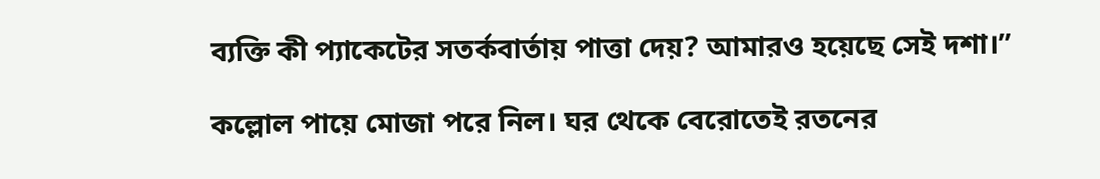ব্যক্তি কী প্যাকেটের সতর্কবার্তায় পাত্তা দেয়? আমারও হয়েছে সেই দশা।”

কল্লোল পায়ে মোজা পরে নিল। ঘর থেকে বেরোতেই রতনের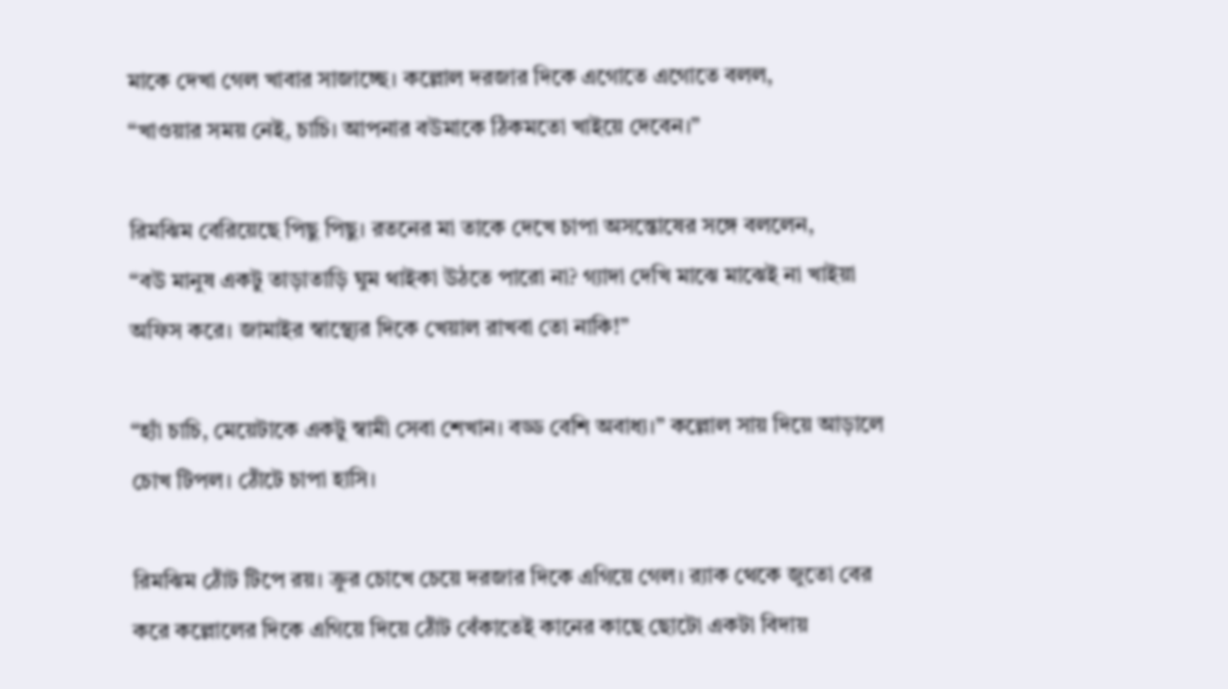মাকে দেখা গেল খাবার সাজাচ্ছে। কল্লোল দরজার দিকে এগোতে এগোতে বলল,
“খাওয়ার সময় নেই, চাচি। আপনার বউমাকে ঠিকমতো খাইয়ে দেবেন।”

রিমঝিম বেরিয়েছে পিছু পিছু। রতনের মা তাকে দেখে চাপা অসন্তোষের সঙ্গে বললেন,
“বউ মানুষ একটু তাড়াতাড়ি ঘুম থাইকা উঠতে পারো না? গ্যাদা দেখি মাঝে মাঝেই না খাইয়া অফিস করে। জামাইর স্বাস্থ্যের দিকে খেয়াল রাখবা তো নাকি!”

“হ্যাঁ চাচি, মেয়েটাকে একটু স্বামী সেবা শেখান। বড্ড বেশি অবাধ্য।” কল্লোল সায় দিয়ে আড়ালে চোখ টিপল। ঠোঁটে চাপা হাসি।

রিমঝিম ঠোঁট টিপে রয়। ক্রুর চোখে চেয়ে দরজার দিকে এগিয়ে গেল। র‍্যাক থেকে জুতো বের করে কল্লোলের দিকে এগিয়ে দিয়ে ঠোঁট বেঁকাতেই কানের কাছে ছোটো একটা বিদায়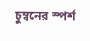চুম্বনের স্পর্শ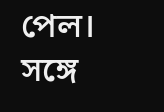পেল। সঙ্গে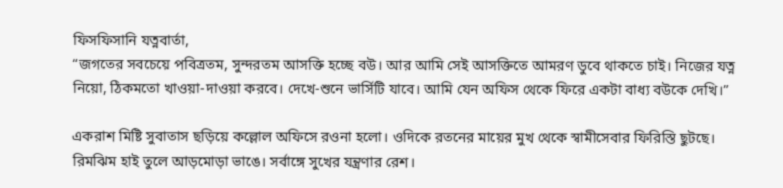ফিসফিসানি যত্নবার্তা,
“জগতের সবচেয়ে পবিত্রতম, সুন্দরতম আসক্তি হচ্ছে বউ। আর আমি সেই আসক্তিতে আমরণ ডুবে থাকতে চাই। নিজের যত্ন নিয়ো, ঠিকমতো খাওয়া-দাওয়া করবে। দেখে-শুনে ভার্সিটি যাবে। আমি যেন অফিস থেকে ফিরে একটা বাধ্য বউকে দেখি।”

একরাশ মিষ্টি সুবাতাস ছড়িয়ে কল্লোল অফিসে রওনা হলো। ওদিকে রতনের মায়ের মুখ থেকে স্বামীসেবার ফিরিস্তি ছুটছে।
রিমঝিম হাই তুলে আড়মোড়া ভাঙে। সর্বাঙ্গে সুখের যন্ত্রণার রেশ।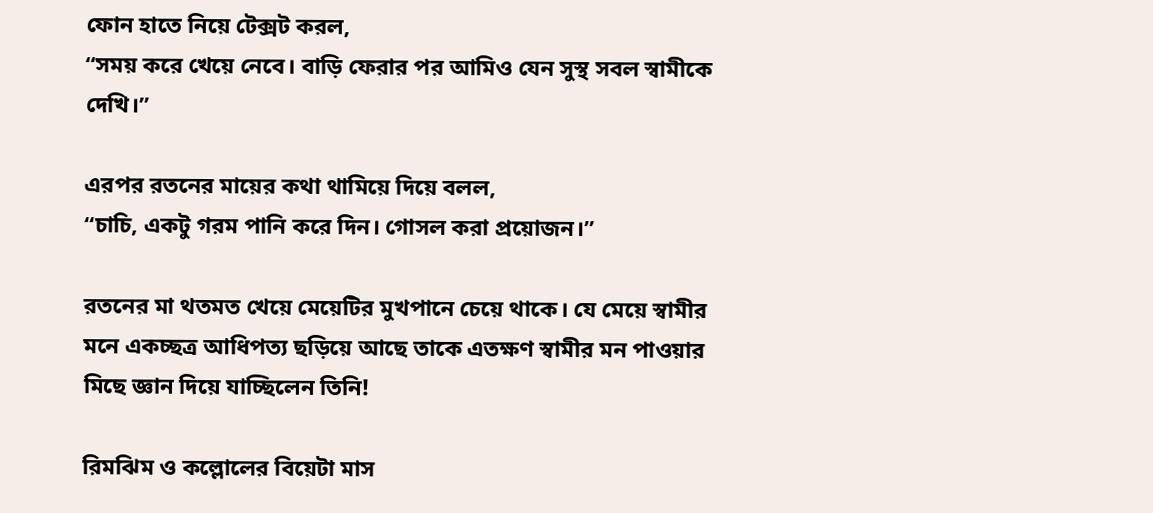ফোন হাতে নিয়ে টেক্সট করল,
“সময় করে খেয়ে নেবে। বাড়ি ফেরার পর আমিও যেন সুস্থ সবল স্বামীকে দেখি।”

এরপর রতনের মায়ের কথা থামিয়ে দিয়ে বলল,
“চাচি, একটু গরম পানি করে দিন। গোসল করা প্রয়োজন।”

রতনের মা থতমত খেয়ে মেয়েটির মুখপানে চেয়ে থাকে। যে মেয়ে স্বামীর মনে একচ্ছত্র আধিপত্য ছড়িয়ে আছে তাকে এতক্ষণ স্বামীর মন পাওয়ার মিছে জ্ঞান দিয়ে যাচ্ছিলেন তিনি!

রিমঝিম ও কল্লোলের বিয়েটা মাস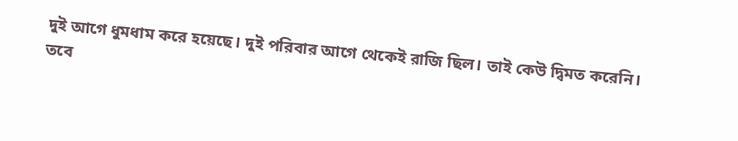দুই আগে ধুমধাম করে হয়েছে। দুই পরিবার আগে থেকেই রাজি ছিল। তাই কেউ দ্বিমত করেনি। তবে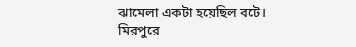ঝামেলা একটা হয়েছিল বটে। মিরপুরে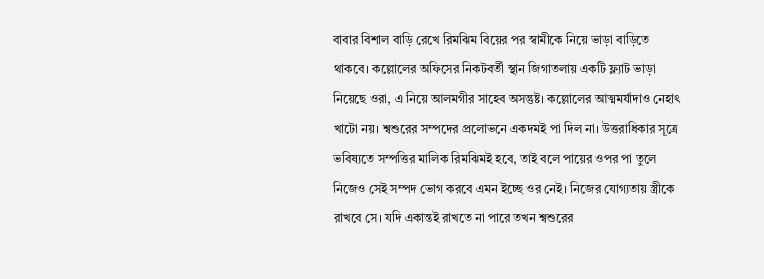বাবার বিশাল বাড়ি রেখে রিমঝিম বিয়ের পর স্বামীকে নিয়ে ভাড়া বাড়িতে থাকবে। কল্লোলের অফিসের নিকটবর্তী স্থান জিগাতলায় একটি ফ্ল্যাট ভাড়া নিয়েছে ওরা, এ নিয়ে আলমগীর সাহেব অসন্তুষ্ট। কল্লোলের আত্মমর্যাদাও নেহাৎ খাটো নয়। শ্বশুরের সম্পদের প্রলোভনে একদমই পা দিল না। উত্তরাধিকার সূত্রে ভবিষ্যতে সম্পত্তির মালিক রিমঝিমই হবে, তাই বলে পায়ের ওপর পা তুলে নিজেও সেই সম্পদ ভোগ করবে এমন ইচ্ছে ওর নেই। নিজের যোগ্যতায় স্ত্রীকে রাখবে সে। যদি একান্তই রাখতে না পারে তখন শ্বশুরের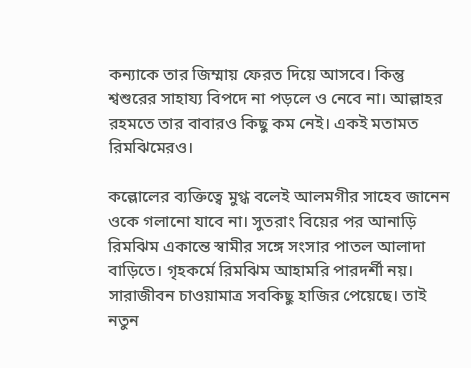কন্যাকে তার জিম্মায় ফেরত দিয়ে আসবে। কিন্তু শ্বশুরের সাহায্য বিপদে না পড়লে ও নেবে না। আল্লাহর রহমতে তার বাবারও কিছু কম নেই। একই মতামত রিমঝিমেরও।

কল্লোলের ব্যক্তিত্বে মুগ্ধ বলেই আলমগীর সাহেব জানেন ওকে গলানো যাবে না। সুতরাং বিয়ের পর আনাড়ি রিমঝিম একান্তে স্বামীর সঙ্গে সংসার পাতল আলাদা বাড়িতে। গৃহকর্মে রিমঝিম আহামরি পারদর্শী নয়। সারাজীবন চাওয়ামাত্র সবকিছু হাজির পেয়েছে। তাই নতুন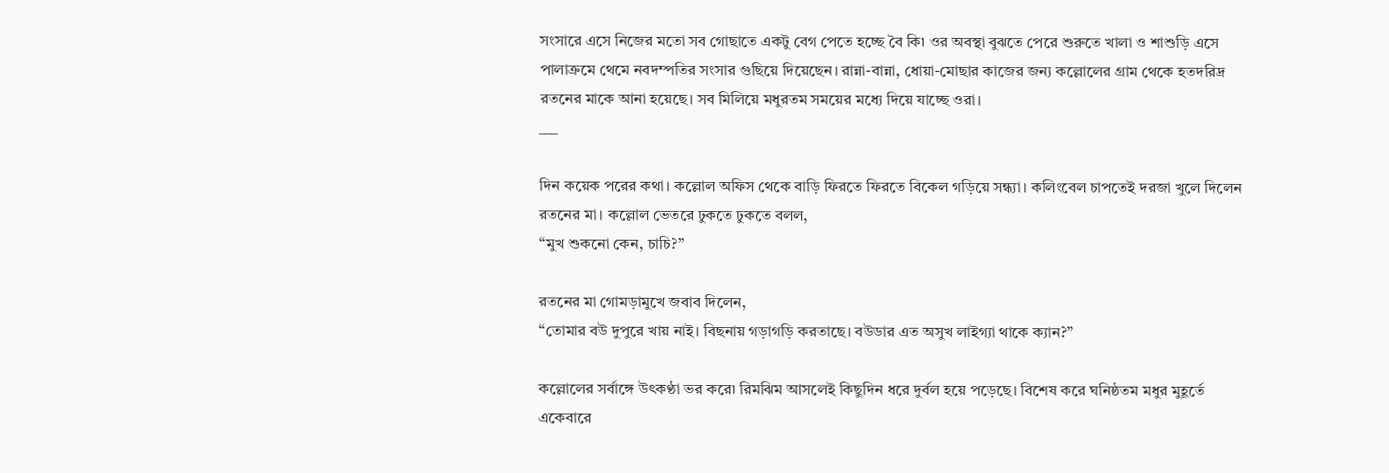সংসারে এসে নিজের মতো সব গোছাতে একটু বেগ পেতে হচ্ছে বৈ কি৷ ওর অবস্থা বুঝতে পেরে শুরুতে খালা ও শাশুড়ি এসে পালাক্রমে থেমে নবদম্পতির সংসার গুছিয়ে দিয়েছেন। রান্না-বান্না, ধোয়া-মোছার কাজের জন্য কল্লোলের গ্রাম থেকে হতদরিদ্র রতনের মাকে আনা হয়েছে। সব মিলিয়ে মধুরতম সময়ের মধ্যে দিয়ে যাচ্ছে ওরা।
___

দিন কয়েক পরের কথা। কল্লোল অফিস থেকে বাড়ি ফিরতে ফিরতে বিকেল গড়িয়ে সন্ধ্যা। কলিংবেল চাপতেই দরজা খুলে দিলেন রতনের মা। কল্লোল ভেতরে ঢুকতে ঢুকতে বলল,
“মুখ শুকনো কেন, চাচি?”

রতনের মা গোমড়ামুখে জবাব দিলেন,
“তোমার বউ দুপুরে খায় নাই। বিছনায় গড়াগড়ি করতাছে। বউডার এত অসুখ লাইগ্যা থাকে ক্যান?”

কল্লোলের সর্বাঙ্গে উৎকণ্ঠা ভর করে৷ রিমঝিম আসলেই কিছুদিন ধরে দুর্বল হয়ে পড়েছে। বিশেষ করে ঘনিষ্ঠতম মধুর মুহূর্তে একেবারে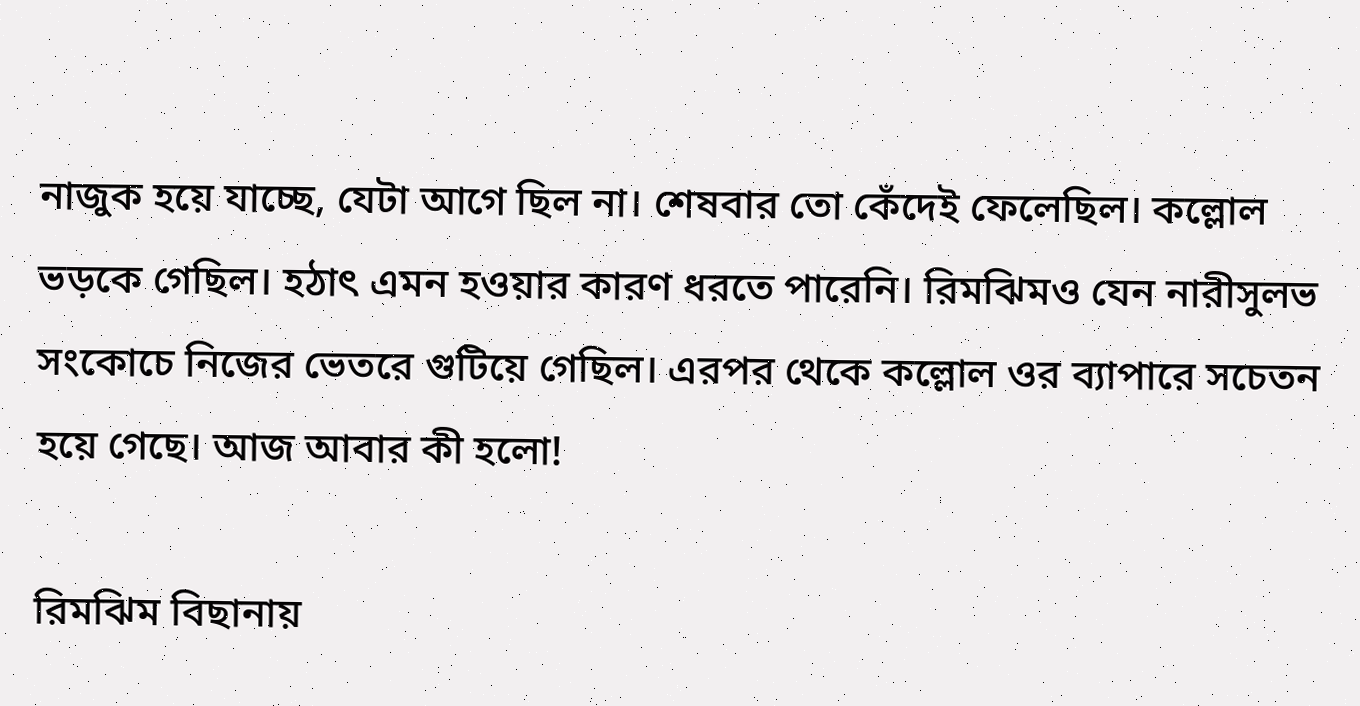নাজুক হয়ে যাচ্ছে, যেটা আগে ছিল না। শেষবার তো কেঁদেই ফেলেছিল। কল্লোল ভড়কে গেছিল। হঠাৎ এমন হওয়ার কারণ ধরতে পারেনি। রিমঝিমও যেন নারীসুলভ সংকোচে নিজের ভেতরে গুটিয়ে গেছিল। এরপর থেকে কল্লোল ওর ব্যাপারে সচেতন হয়ে গেছে। আজ আবার কী হলো!

রিমঝিম বিছানায়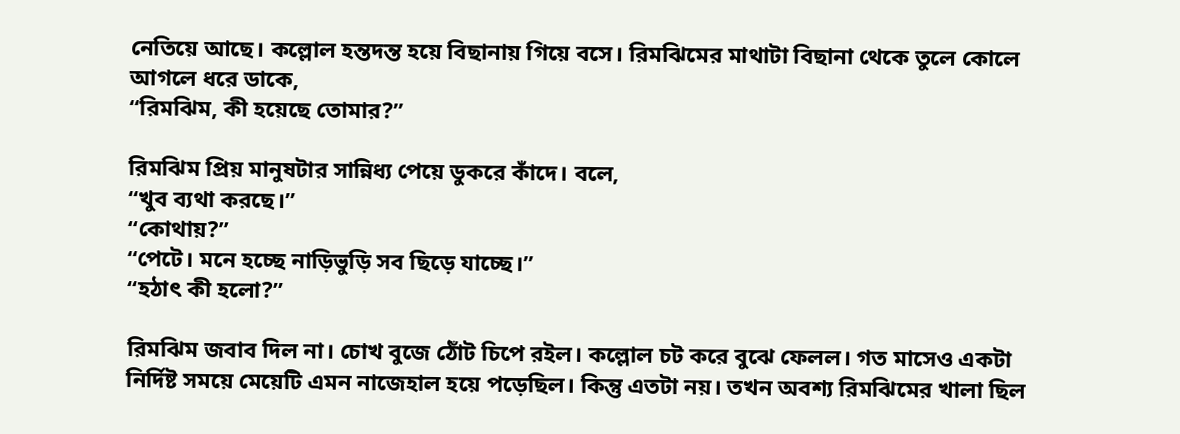নেতিয়ে আছে। কল্লোল হন্তদন্ত হয়ে বিছানায় গিয়ে বসে। রিমঝিমের মাথাটা বিছানা থেকে তুলে কোলে আগলে ধরে ডাকে,
“রিমঝিম, কী হয়েছে তোমার?”

রিমঝিম প্রিয় মানুষটার সান্নিধ্য পেয়ে ডুকরে কাঁদে। বলে,
“খুব ব্যথা করছে।”
“কোথায়?”
“পেটে। মনে হচ্ছে নাড়িভুড়ি সব ছিড়ে যাচ্ছে।”
“হঠাৎ কী হলো?”

রিমঝিম জবাব দিল না। চোখ বুজে ঠোঁট চিপে রইল। কল্লোল চট করে বুঝে ফেলল। গত মাসেও একটা নির্দিষ্ট সময়ে মেয়েটি এমন নাজেহাল হয়ে পড়েছিল। কিন্তু এতটা নয়। তখন অবশ্য রিমঝিমের খালা ছিল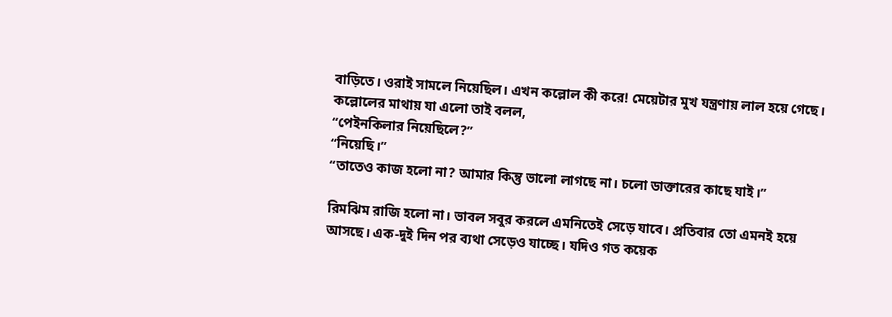বাড়িতে। ওরাই সামলে নিয়েছিল। এখন কল্লোল কী করে! মেয়েটার মুখ যন্ত্রণায় লাল হয়ে গেছে। কল্লোলের মাথায় যা এলো তাই বলল,
“পেইনকিলার নিয়েছিলে?”
“নিয়েছি।”
“তাতেও কাজ হলো না? আমার কিন্তু ভালো লাগছে না। চলো ডাক্তারের কাছে যাই।”

রিমঝিম রাজি হলো না। ভাবল সবুর করলে এমনিতেই সেড়ে যাবে। প্রতিবার তো এমনই হয়ে আসছে। এক-দুই দিন পর ব্যথা সেড়েও যাচ্ছে। যদিও গত কয়েক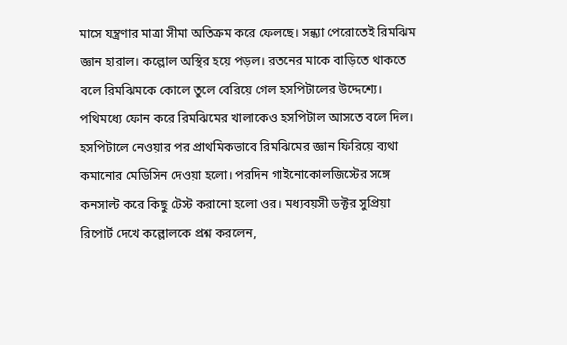মাসে যন্ত্রণার মাত্রা সীমা অতিক্রম করে ফেলছে। সন্ধ্যা পেরোতেই রিমঝিম জ্ঞান হারাল। কল্লোল অস্থির হয়ে পড়ল। রতনের মাকে বাড়িতে থাকতে বলে রিমঝিমকে কোলে তুলে বেরিয়ে গেল হসপিটালের উদ্দেশ্যে। পথিমধ্যে ফোন করে রিমঝিমের খালাকেও হসপিটাল আসতে বলে দিল। হসপিটালে নেওয়ার পর প্রাথমিকভাবে রিমঝিমের জ্ঞান ফিরিয়ে ব্যথা কমানোর মেডিসিন দেওয়া হলো। পরদিন গাইনোকোলজিস্টের সঙ্গে কনসাল্ট করে কিছু টেস্ট করানো হলো ওর। মধ্যবয়সী ডক্টর সুপ্রিয়া রিপোর্ট দেখে কল্লোলকে প্রশ্ন করলেন,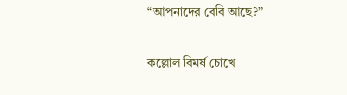“আপনাদের বেবি আছে?”

কল্লোল বিমর্ষ চোখে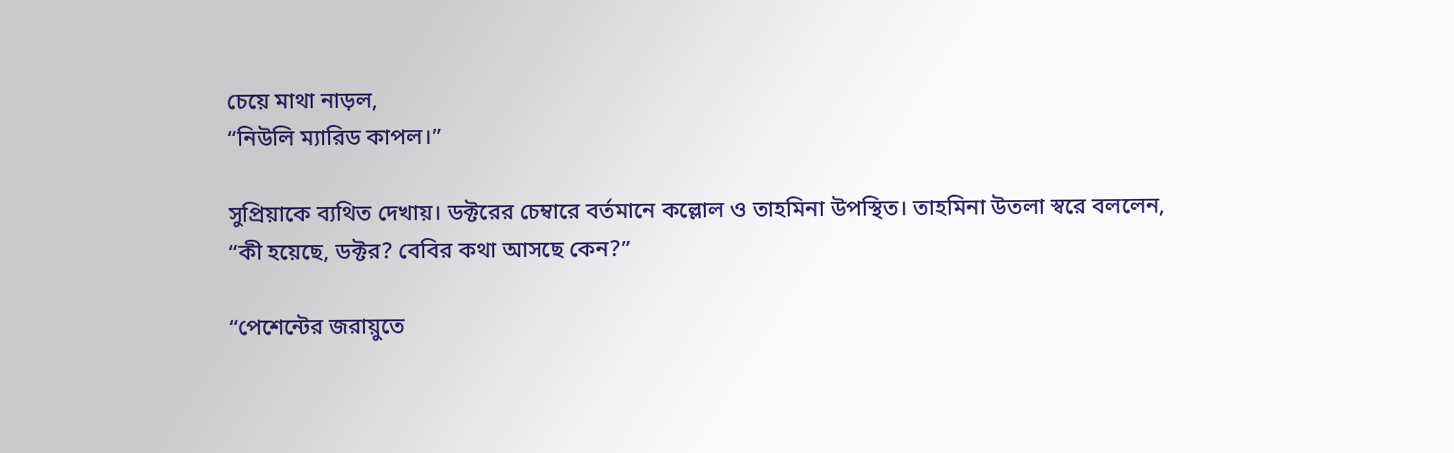চেয়ে মাথা নাড়ল,
“নিউলি ম্যারিড কাপল।”

সুপ্রিয়াকে ব্যথিত দেখায়। ডক্টরের চেম্বারে বর্তমানে কল্লোল ও তাহমিনা উপস্থিত। তাহমিনা উতলা স্বরে বললেন,
“কী হয়েছে, ডক্টর? বেবির কথা আসছে কেন?”

“পেশেন্টের জরায়ুতে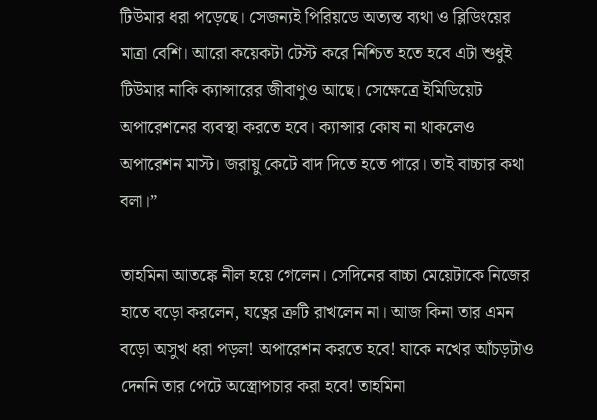টিউমার ধরা পড়েছে। সেজন্যই পিরিয়ডে অত্যন্ত ব্যথা ও ব্লিডিংয়ের মাত্রা বেশি। আরো কয়েকটা টেস্ট করে নিশ্চিত হতে হবে এটা শুধুই টিউমার নাকি ক্যান্সারের জীবাণুও আছে। সেক্ষেত্রে ইমিডিয়েট অপারেশনের ব্যবস্থা করতে হবে। ক্যান্সার কোষ না থাকলেও অপারেশন মাস্ট। জরায়ু কেটে বাদ দিতে হতে পারে। তাই বাচ্চার কথা বলা।”

তাহমিনা আতঙ্কে নীল হয়ে গেলেন। সেদিনের বাচ্চা মেয়েটাকে নিজের হাতে বড়ো করলেন, যত্নের ত্রুটি রাখলেন না। আজ কিনা তার এমন বড়ো অসুখ ধরা পড়ল! অপারেশন করতে হবে! যাকে নখের আঁচড়টাও দেননি তার পেটে অস্ত্রোপচার করা হবে! তাহমিনা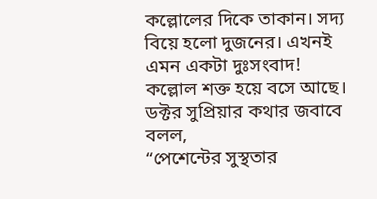কল্লোলের দিকে তাকান। সদ্য বিয়ে হলো দুজনের। এখনই এমন একটা দুঃসংবাদ! কল্লোল শক্ত হয়ে বসে আছে। ডক্টর সুপ্রিয়ার কথার জবাবে বলল,
“পেশেন্টের সুস্থতার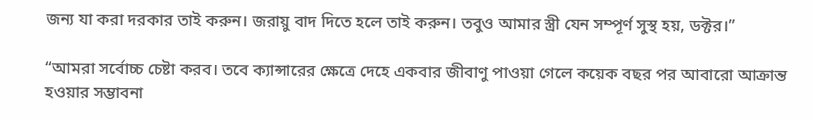জন্য যা করা দরকার তাই করুন। জরায়ু বাদ দিতে হলে তাই করুন। তবুও আমার স্ত্রী যেন সম্পূর্ণ সুস্থ হয়, ডক্টর।”

“আমরা সর্বোচ্চ চেষ্টা করব। তবে ক্যান্সারের ক্ষেত্রে দেহে একবার জীবাণু পাওয়া গেলে কয়েক বছর পর আবারো আক্রান্ত হওয়ার সম্ভাবনা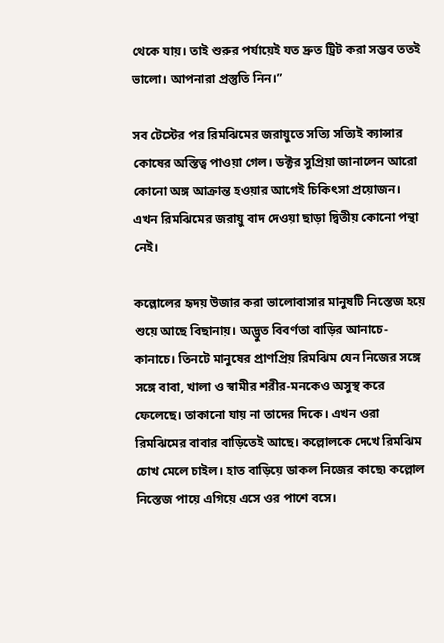থেকে যায়। তাই শুরুর পর্যায়েই যত দ্রুত ট্রিট করা সম্ভব ততই ভালো। আপনারা প্রস্তুতি নিন।”

সব টেস্টের পর রিমঝিমের জরায়ুতে সত্যি সত্যিই ক্যান্সার কোষের অস্তিত্ব পাওয়া গেল। ডক্টর সুপ্রিয়া জানালেন আরো কোনো অঙ্গ আক্রান্ত হওয়ার আগেই চিকিৎসা প্রয়োজন। এখন রিমঝিমের জরায়ু বাদ দেওয়া ছাড়া দ্বিতীয় কোনো পন্থা নেই।

কল্লোলের হৃদয় উজার করা ভালোবাসার মানুষটি নিস্তেজ হয়ে শুয়ে আছে বিছানায়। অদ্ভুত বিবর্ণতা বাড়ির আনাচে-কানাচে। তিনটে মানুষের প্রাণপ্রিয় রিমঝিম যেন নিজের সঙ্গে সঙ্গে বাবা, খালা ও স্বামীর শরীর-মনকেও অসুস্থ করে ফেলেছে। তাকানো যায় না তাদের দিকে। এখন ওরা রিমঝিমের বাবার বাড়িতেই আছে। কল্লোলকে দেখে রিমঝিম চোখ মেলে চাইল। হাত বাড়িয়ে ডাকল নিজের কাছে৷ কল্লোল নিস্তেজ পায়ে এগিয়ে এসে ওর পাশে বসে।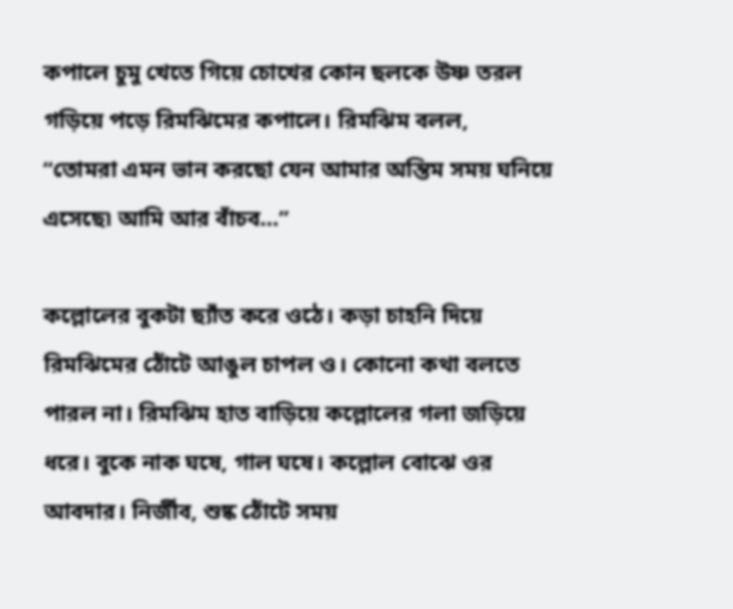কপালে চুমু খেতে গিয়ে চোখের কোন ছলকে উষ্ণ তরল গড়িয়ে পড়ে রিমঝিমের কপালে। রিমঝিম বলল,
“তোমরা এমন ভান করছো যেন আমার অন্তিম সময় ঘনিয়ে এসেছে৷ আমি আর বাঁচব…”

কল্লোলের বুকটা ছ্যাঁত করে ওঠে। কড়া চাহনি দিয়ে রিমঝিমের ঠোঁটে আঙুল চাপল ও। কোনো কথা বলতে পারল না। রিমঝিম হাত বাড়িয়ে কল্লোলের গলা জড়িয়ে ধরে। বুকে নাক ঘষে, গাল ঘষে। কল্লোল বোঝে ওর আবদার। নির্জীব, শুষ্ক ঠোঁটে সময়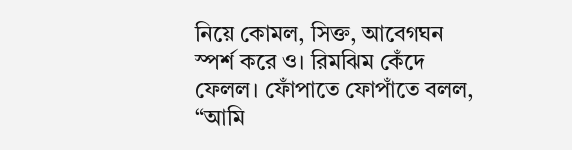নিয়ে কোমল, সিক্ত, আবেগঘন স্পর্শ করে ও। রিমঝিম কেঁদে ফেলল। ফোঁপাতে ফোপাঁতে বলল,
“আমি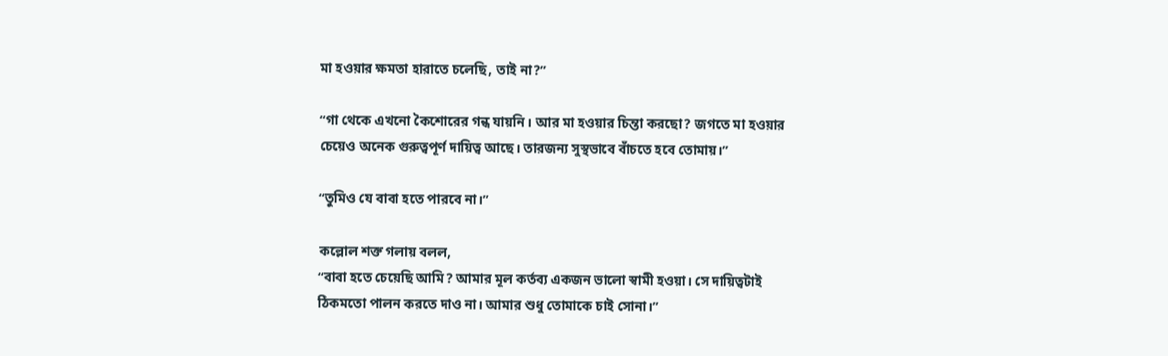মা হওয়ার ক্ষমতা হারাতে চলেছি, তাই না?”

“গা থেকে এখনো কৈশোরের গন্ধ যায়নি। আর মা হওয়ার চিন্তা করছো? জগতে মা হওয়ার চেয়েও অনেক গুরুত্বপূর্ণ দায়িত্ব আছে। তারজন্য সুস্থভাবে বাঁচতে হবে তোমায়।”

“তুমিও যে বাবা হতে পারবে না।”

কল্লোল শক্ত গলায় বলল,
“বাবা হতে চেয়েছি আমি? আমার মূল কর্তব্য একজন ভালো স্বামী হওয়া। সে দায়িত্বটাই ঠিকমতো পালন করতে দাও না। আমার শুধু তোমাকে চাই সোনা।”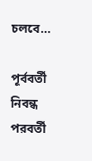চলবে…

পূর্ববর্তী নিবন্ধ
পরবর্তী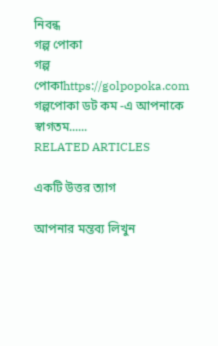নিবন্ধ
গল্প পোকা
গল্প পোকাhttps://golpopoka.com
গল্পপোকা ডট কম -এ আপনাকে স্বাগতম......
RELATED ARTICLES

একটি উত্তর ত্যাগ

আপনার মন্তব্য লিখুন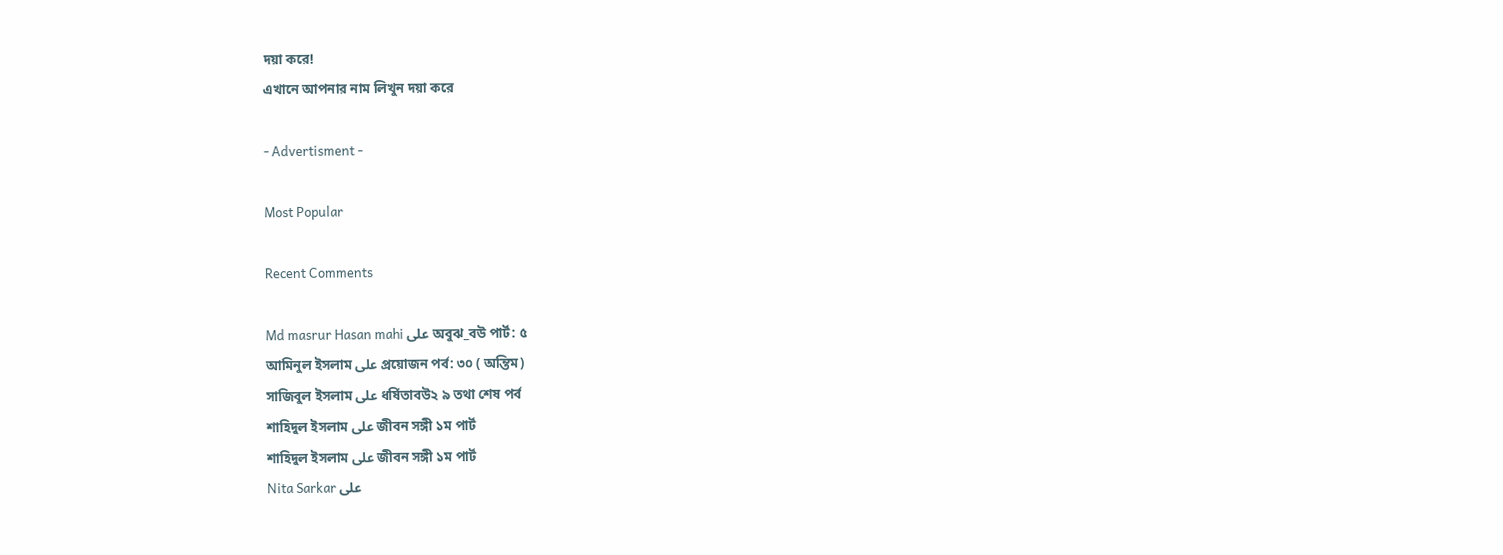দয়া করে!
এখানে আপনার নাম লিখুন দয়া করে

- Advertisment -

Most Popular

Recent Comments

Md masrur Hasan mahi على অবুঝ_বউ পার্ট: ৫
আমিনুল ইসলাম على প্রয়োজন পর্ব: ৩০ ( অন্তিম)
সাজিবুল ইসলাম على ধর্ষিতাবউ২ ৯ তথা শেষ পর্ব
শাহিদুল ইসলাম على জীবন সঙ্গী ১ম পার্ট
শাহিদুল ইসলাম على জীবন সঙ্গী ১ম পার্ট
Nita Sarkar على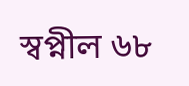স্বপ্নীল ৬৮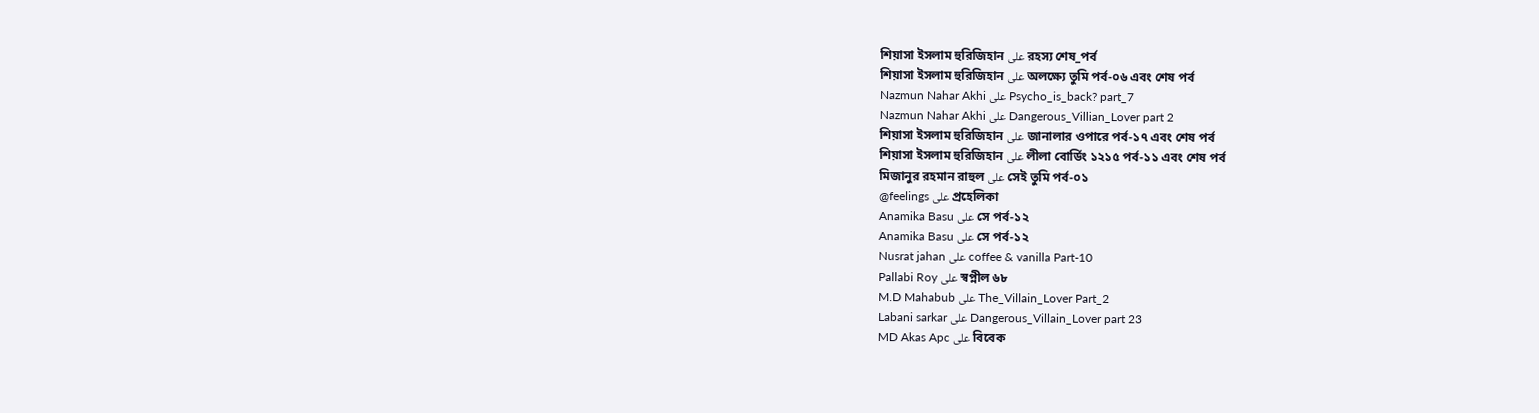শিয়াসা ইসলাম হুরিজিহান على রহস্য শেষ_পর্ব
শিয়াসা ইসলাম হুরিজিহান على অলক্ষ্যে তুমি পর্ব-০৬ এবং শেষ পর্ব
Nazmun Nahar Akhi على Psycho_is_back? part_7
Nazmun Nahar Akhi على Dangerous_Villian_Lover part 2
শিয়াসা ইসলাম হুরিজিহান على জানালার ওপারে পর্ব-১৭ এবং শেষ পর্ব
শিয়াসা ইসলাম হুরিজিহান على লীলা বোর্ডিং ১২১৫ পর্ব-১১ এবং শেষ পর্ব
মিজানুর রহমান রাহুল على সেই তুমি পর্ব-০১
@feelings على প্রহেলিকা
Anamika Basu على সে পর্ব-১২
Anamika Basu على সে পর্ব-১২
Nusrat jahan على coffee & vanilla Part-10
Pallabi Roy على স্বপ্নীল ৬৮
M.D Mahabub على The_Villain_Lover Part_2
Labani sarkar على Dangerous_Villain_Lover part 23
MD Akas Apc على বিবেক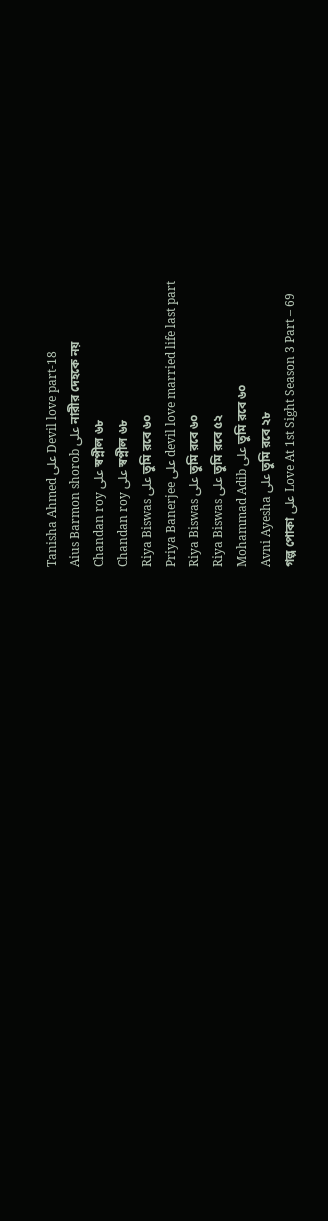Tanisha Ahmed على Devil love part-18
Aius Barmon shorob على নারীর দেহকে নয়
Chandan roy على স্বপ্নীল ৬৮
Chandan roy على স্বপ্নীল ৬৮
Riya Biswas على তুমি রবে ৬০
Priya Banerjee على devil love married life last part
Riya Biswas على তুমি রবে ৬০
Riya Biswas على তুমি রবে ৫২
Mohammad Adib على তুমি রবে ৬০
Avni Ayesha على তুমি রবে ২৮
গল্প পোকা على Love At 1st Sight Season 3 Part – 69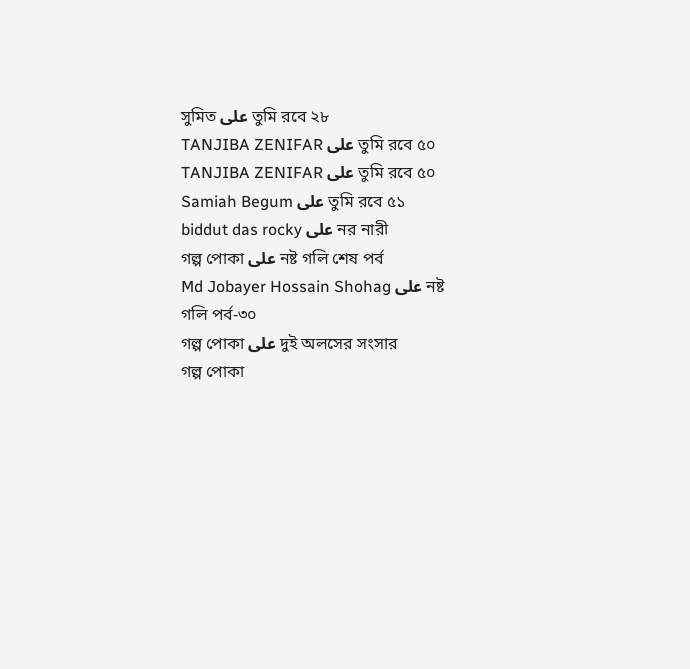সুমিত على তুমি রবে ২৮
TANJIBA ZENIFAR على তুমি রবে ৫০
TANJIBA ZENIFAR على তুমি রবে ৫০
Samiah Begum على তুমি রবে ৫১
biddut das rocky على নর নারী
গল্প পোকা على নষ্ট গলি শেষ পর্ব
Md Jobayer Hossain Shohag على নষ্ট গলি পর্ব-৩০
গল্প পোকা على দুই অলসের সংসার
গল্প পোকা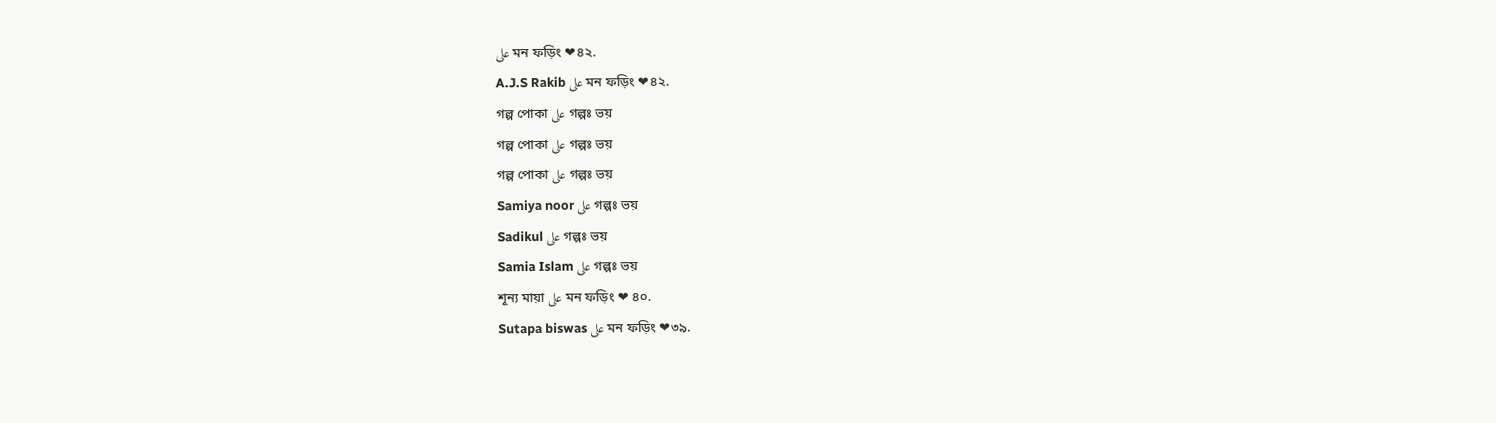على মন ফড়িং ❤৪২.
A.J.S Rakib على মন ফড়িং ❤৪২.
গল্প পোকা على গল্পঃ ভয়
গল্প পোকা على গল্পঃ ভয়
গল্প পোকা على গল্পঃ ভয়
Samiya noor على গল্পঃ ভয়
Sadikul على গল্পঃ ভয়
Samia Islam على গল্পঃ ভয়
শূন্য মায়া على মন ফড়িং ❤ ৪০.
Sutapa biswas على মন ফড়িং ❤৩৯.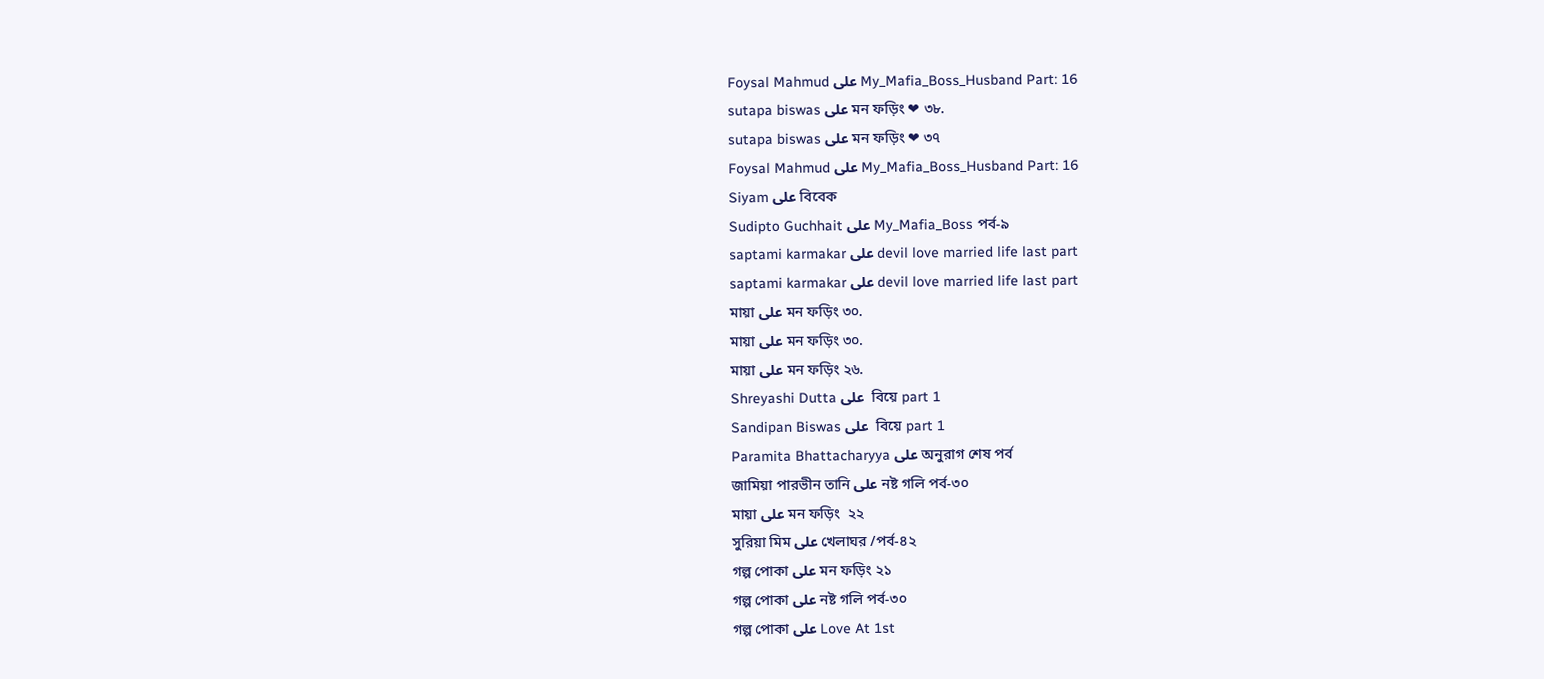Foysal Mahmud على My_Mafia_Boss_Husband Part: 16
sutapa biswas على মন ফড়িং ❤ ৩৮.
sutapa biswas على মন ফড়িং ❤ ৩৭
Foysal Mahmud على My_Mafia_Boss_Husband Part: 16
Siyam على বিবেক
Sudipto Guchhait على My_Mafia_Boss পর্ব-৯
saptami karmakar على devil love married life last part
saptami karmakar على devil love married life last part
মায়া على মন ফড়িং ৩০.
মায়া على মন ফড়িং ৩০.
মায়া على মন ফড়িং ২৬.
Shreyashi Dutta على  বিয়ে part 1
Sandipan Biswas على  বিয়ে part 1
Paramita Bhattacharyya على অনুরাগ শেষ পর্ব
জামিয়া পারভীন তানি على নষ্ট গলি পর্ব-৩০
মায়া على মন ফড়িং  ২২
সুরিয়া মিম على খেলাঘর /পর্ব-৪২
গল্প পোকা على মন ফড়িং ২১
গল্প পোকা على নষ্ট গলি পর্ব-৩০
গল্প পোকা على Love At 1st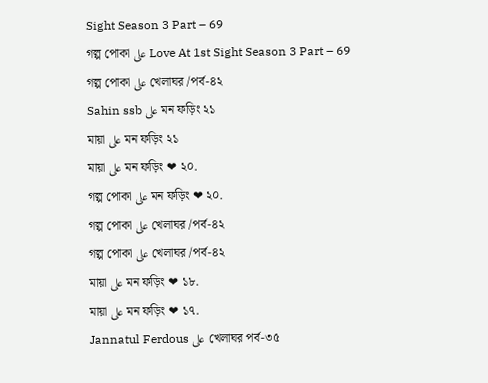Sight Season 3 Part – 69
গল্প পোকা على Love At 1st Sight Season 3 Part – 69
গল্প পোকা على খেলাঘর /পর্ব-৪২
Sahin ssb على মন ফড়িং ২১
মায়া على মন ফড়িং ২১
মায়া على মন ফড়িং ❤ ২০.
গল্প পোকা على মন ফড়িং ❤ ২০.
গল্প পোকা على খেলাঘর /পর্ব-৪২
গল্প পোকা على খেলাঘর /পর্ব-৪২
মায়া على মন ফড়িং ❤ ১৮.
মায়া على মন ফড়িং ❤ ১৭.
Jannatul Ferdous على খেলাঘর পর্ব-৩৫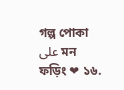গল্প পোকা على মন ফড়িং ❤ ১৬.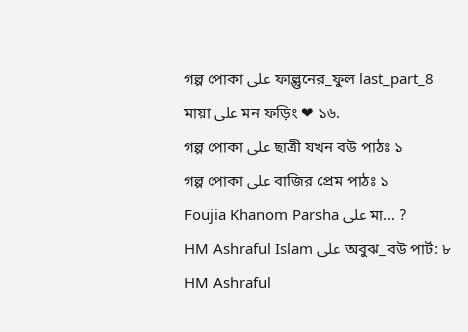গল্প পোকা على ফাল্গুনের_ফুল last_part_8
মায়া على মন ফড়িং ❤ ১৬.
গল্প পোকা على ছাত্রী যখন বউ পাঠঃ ১
গল্প পোকা على বাজির প্রেম পাঠঃ ১
Foujia Khanom Parsha على মা… ?
HM Ashraful Islam على অবুঝ_বউ পার্ট: ৮
HM Ashraful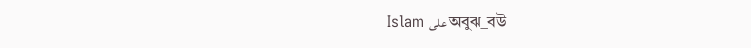Islam على অবুঝ_বউ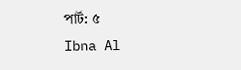পার্ট: ৫
Ibna Al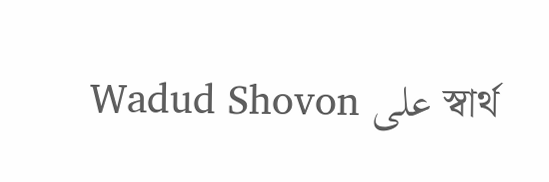Wadud Shovon على স্বার্থ